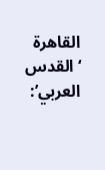القاهرة ‘القدس العربي’: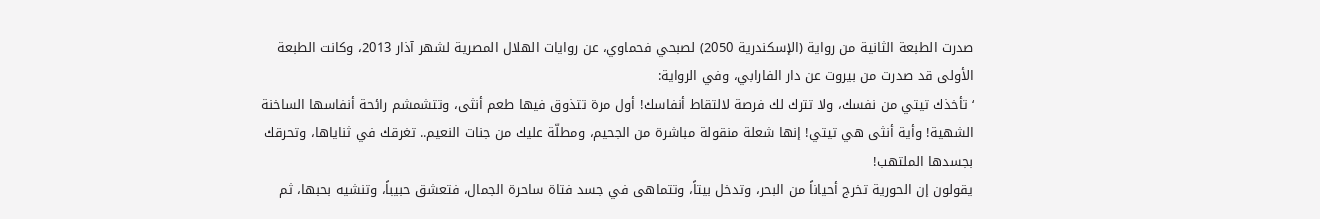صدرت الطبعة الثانية من رواية (الإسكندرية 2050) لصبحي فحماوي، عن روايات الهلال المصرية لشهر آذار 2013، وكانت الطبعة الأولى قد صدرت من بيروت عن دار الفارابي، وفي الرواية:
‘تأخذك تيتي من نفسك، ولا تترك لك فرصة لالتقاط أنفاسك! أول مرة تتذوق فيها طعم أنثى، وتتشمشم رائحة أنفاسها الساخنة الشهية! وأية أنثى هي تيتي! إنها شعلة منقولة مباشرة من الجحيم، ومطلّة عليك من جنات النعيم.. تغرقك في ثناياها، وتحرقك بجسدها الملتهب!
يقولون إن الحورية تخرج أحياناً من البحر، وتدخل بيتاً، وتتماهى في جسد فتاة ساحرة الجمال، فتعشق حبيباً، وتنشيه بحبها، ثم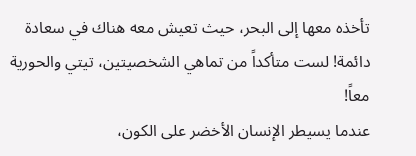تأخذه معها إلى البحر، حيث تعيش معه هناك في سعادة دائمة! لست متأكداً من تماهي الشخصيتين، تيتي والحورية معاً!
عندما يسيطر الإنسان الأخضر على الكون،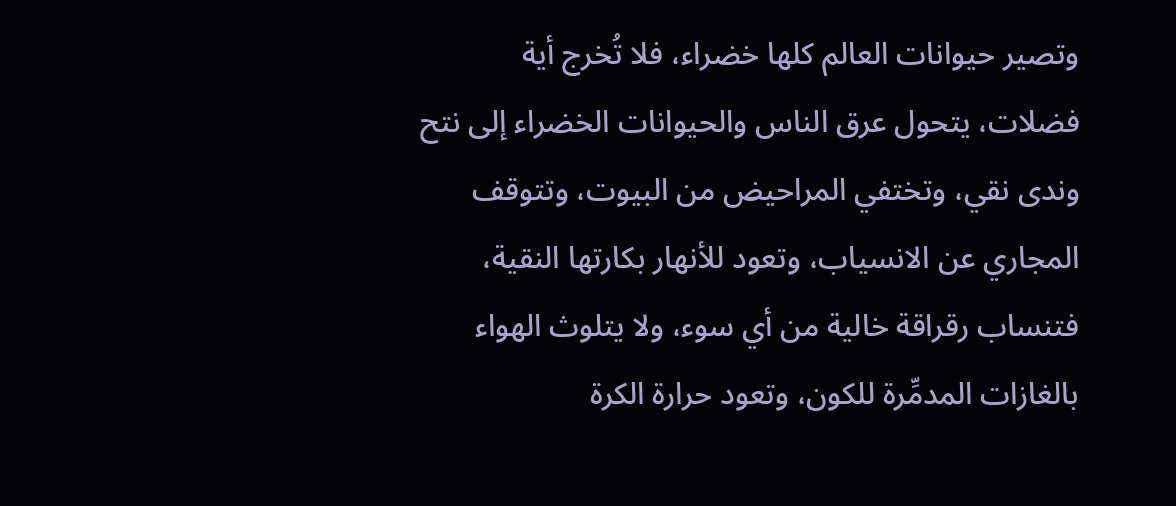وتصير حيوانات العالم كلها خضراء، فلا تُخرج أية فضلات، يتحول عرق الناس والحيوانات الخضراء إلى نتح وندى نقي، وتختفي المراحيض من البيوت، وتتوقف المجاري عن الانسياب، وتعود للأنهار بكارتها النقية، فتنساب رقراقة خالية من أي سوء، ولا يتلوث الهواء بالغازات المدمِّرة للكون، وتعود حرارة الكرة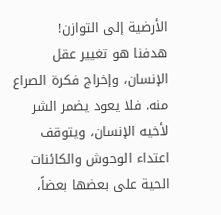الأرضية إلى التوازن!
هدفنا هو تغيير عقل الإنسان، وإخراج فكرة الصراع منه. فلا يعود يضمر الشر لأخيه الإنسان، ويتوقف اعتداء الوحوش والكائنات الحية على بعضها بعضاً،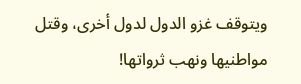ويتوقف غزو الدول لدول أخرى، وقتل مواطنيها ونهب ثرواتها!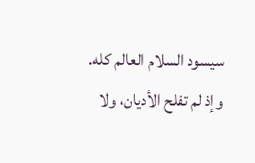سيسود السلام العالم كله. وإذ لم تفلح الأديان، ولا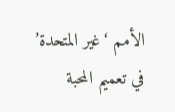الأمم ‘غير المتحدة’ في تعميم المحبة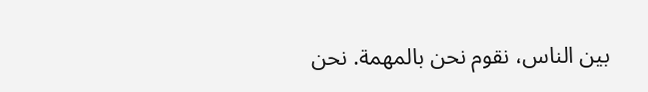بين الناس، نقوم نحن بالمهمة. نحن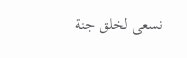نسعى لخلق جنة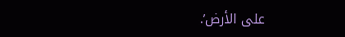على الأرض’.